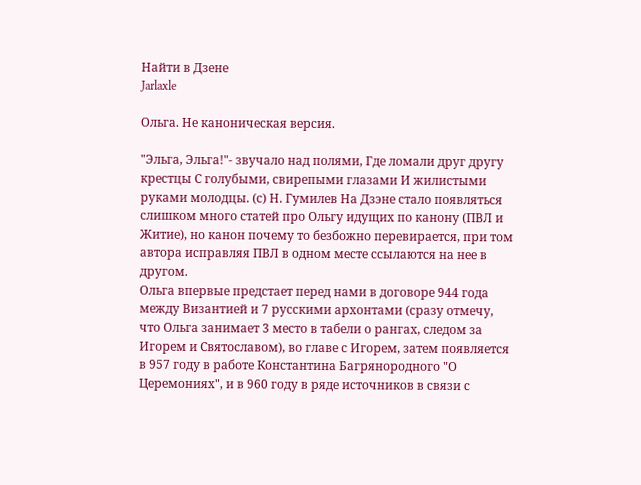Найти в Дзене
Jarlaxle

Ольга. Не каноническая версия.

"Эльга, Эльга!"- звучало над полями, Где ломали друг другу крестцы С голубыми, свирепыми глазами И жилистыми руками молодцы. (с) Н. Гумилев На Дзэне стало появляться слишком много статей про Ольгу идущих по канону (ПВЛ и Житие), но канон почему то безбожно перевирается, при том автора исправляя ПВЛ в одном месте ссылаются на нее в другом.
Ольга впервые предстает перед нами в договоре 944 года между Византией и 7 русскими архонтами (сразу отмечу, что Ольга занимает 3 место в табели о рангах, следом за Игорем и Святославом), во главе с Игорем, затем появляется в 957 году в работе Константина Багрянородного "О Церемониях", и в 960 году в ряде источников в связи с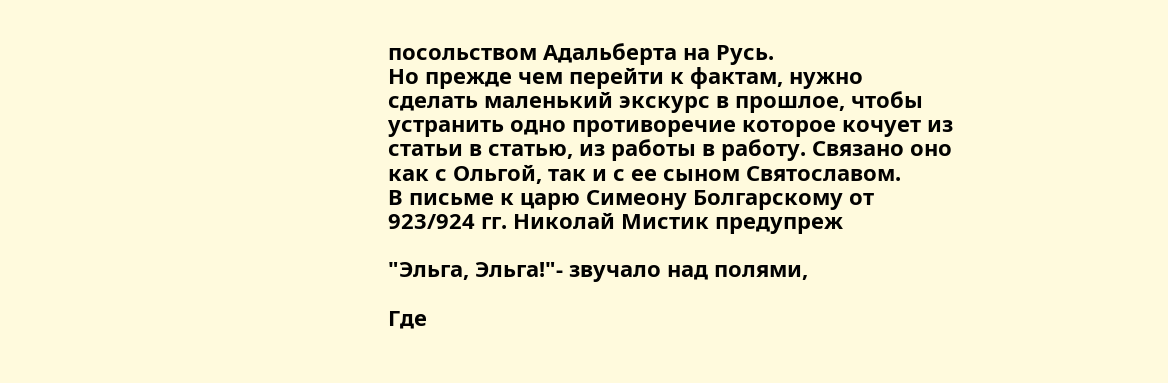посольством Адальберта на Русь.
Но прежде чем перейти к фактам, нужно сделать маленький экскурс в прошлое, чтобы устранить одно противоречие которое кочует из статьи в статью, из работы в работу. Связано оно как с Ольгой, так и с ее сыном Святославом.
В письме к царю Симеону Болгарскому от 923/924 гг. Николай Мистик предупреж

"Эльга, Эльга!"- звучало над полями,

Где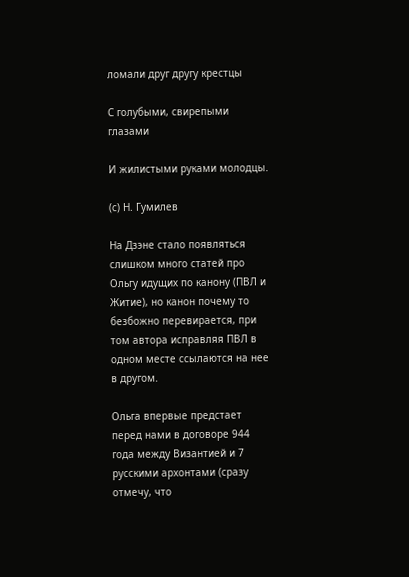ломали друг другу крестцы

С голубыми, свирепыми глазами

И жилистыми руками молодцы.

(с) Н. Гумилев

На Дзэне стало появляться слишком много статей про Ольгу идущих по канону (ПВЛ и Житие), но канон почему то безбожно перевирается, при том автора исправляя ПВЛ в одном месте ссылаются на нее в другом.

Ольга впервые предстает перед нами в договоре 944 года между Византией и 7 русскими архонтами (сразу отмечу, что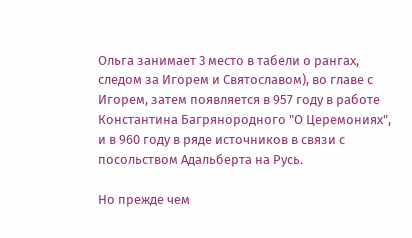Ольга занимает 3 место в табели о рангах, следом за Игорем и Святославом), во главе с Игорем, затем появляется в 957 году в работе Константина Багрянородного "О Церемониях", и в 960 году в ряде источников в связи с посольством Адальберта на Русь.

Но прежде чем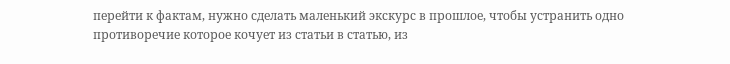перейти к фактам, нужно сделать маленький экскурс в прошлое, чтобы устранить одно противоречие которое кочует из статьи в статью, из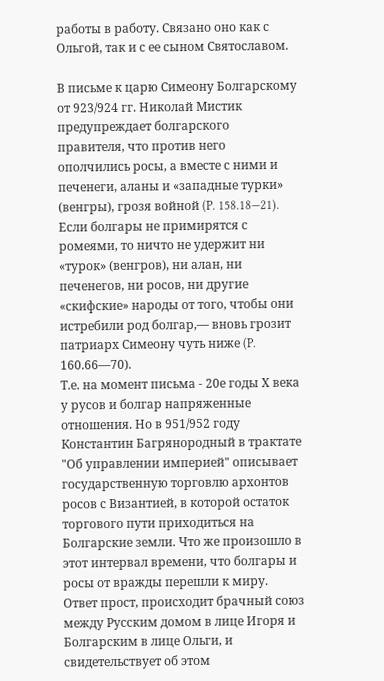работы в работу. Связано оно как с Ольгой, так и с ее сыном Святославом.

В письме к царю Симеону Болгарскому от 923/924 гг. Николай Мистик предупреждает болгарского правителя, что против него ополчились росы, а вместе с ними и печенеги, аланы и «западные турки» (венгры), грозя войной (P. 158.18—21). Если болгары не примирятся с ромеями, то ничто не удержит ни «турок» (венгров), ни алан, ни печенегов, ни росов, ни другие «скифские» народы от того, чтобы они истребили род болгар,— вновь грозит патриарх Симеону чуть ниже (P. 160.66—70).
Т.е. на момент письма - 20е годы Х века у русов и болгар напряженные отношения. Но в 951/952 году Константин Багрянородный в трактате "Об управлении империей" описывает государственную торговлю архонтов росов с Византией, в которой остаток торгового пути приходиться на Болгарские земли. Что же произошло в этот интервал времени, что болгары и росы от вражды перешли к миру. Ответ прост, происходит брачный союз между Русским домом в лице Игоря и Болгарским в лице Ольги, и свидетельствует об этом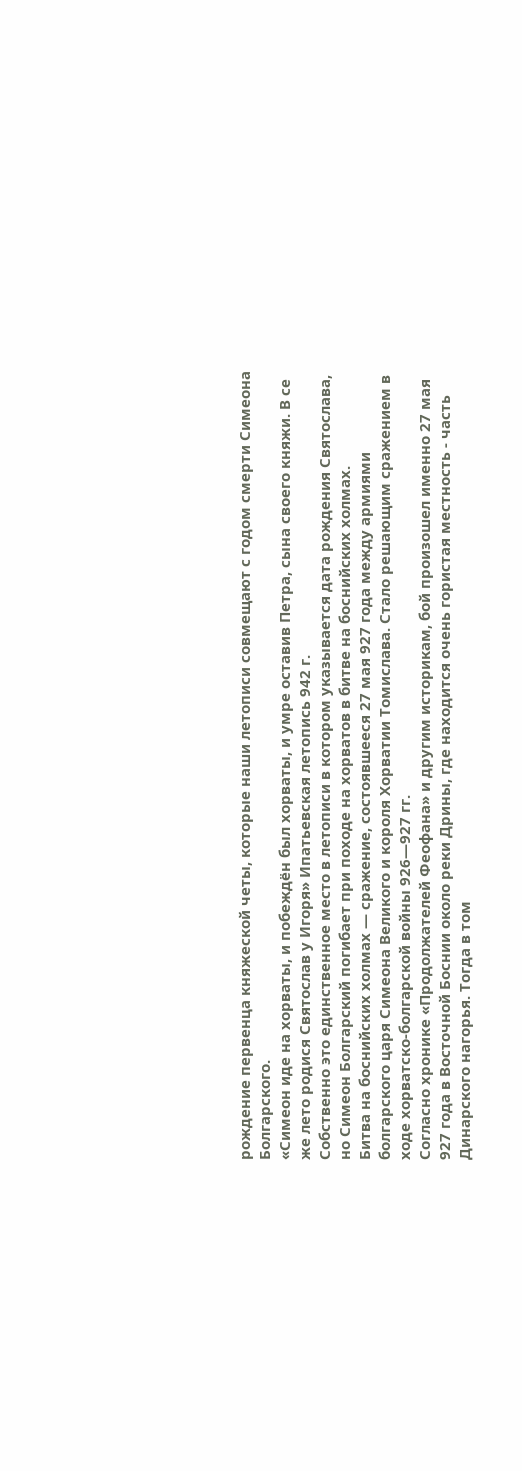рождение первенца княжеской четы, которые наши летописи совмещают с годом смерти Симеона Болгарского.
«Симеон иде на хорваты, и побеждён был хорваты, и умре оставив Петра, сына своего княжи. В се же лето родися Святослав у Игоря» Ипатьевская летопись 942 г.
Собственно это единственное место в летописи в котором указывается дата рождения Святослава, но Симеон Болгарский погибает при походе на хорватов в битве на боснийских холмах.
Битва на боснийских холмах — сражение, состоявшееся 27 мая 927 года между армиями болгарского царя Симеона Великого и короля Хорватии Томислава. Стало решающим сражением в ходе хорватско-болгарской войны 926—927 гг.
Согласно хронике «Продолжателей Феофана» и другим историкам, бой произошел именно 27 мая 927 года в Восточной Боснии около реки Дрины, где находится очень гористая местность - часть Динарского нагорья. Тогда в том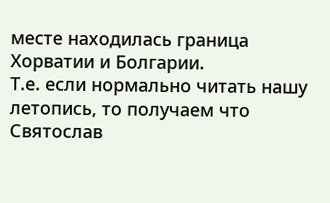месте находилась граница Хорватии и Болгарии.
Т.е. если нормально читать нашу летопись, то получаем что Святослав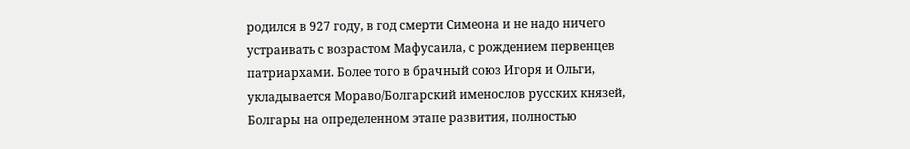родился в 927 году, в год смерти Симеона и не надо ничего устраивать с возрастом Мафусаила, с рождением первенцев патриархами. Более того в брачный союз Игоря и Ольги, укладывается Мораво/Болгарский именослов русских князей, Болгары на определенном этапе развития, полностью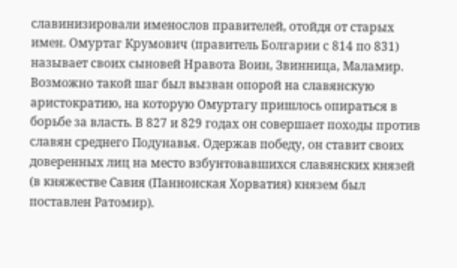славинизировали именослов правителей, отойдя от старых имен. Омуртаг Крумович (правитель Болгарии с 814 по 831) называет своих сыновей Нравота Воин, Звинница, Маламир. Возможно такой шаг был вызван опорой на славянскую аристократию, на которую Омуртагу пришлось опираться в борьбе за власть. В 827 и 829 годах он совершает походы против славян среднего Подунавья. Одержав победу, он ставит своих доверенных лиц на место взбунтовавшихся славянских князей (в княжестве Савия (Паннонская Хорватия) князем был поставлен Ратомир).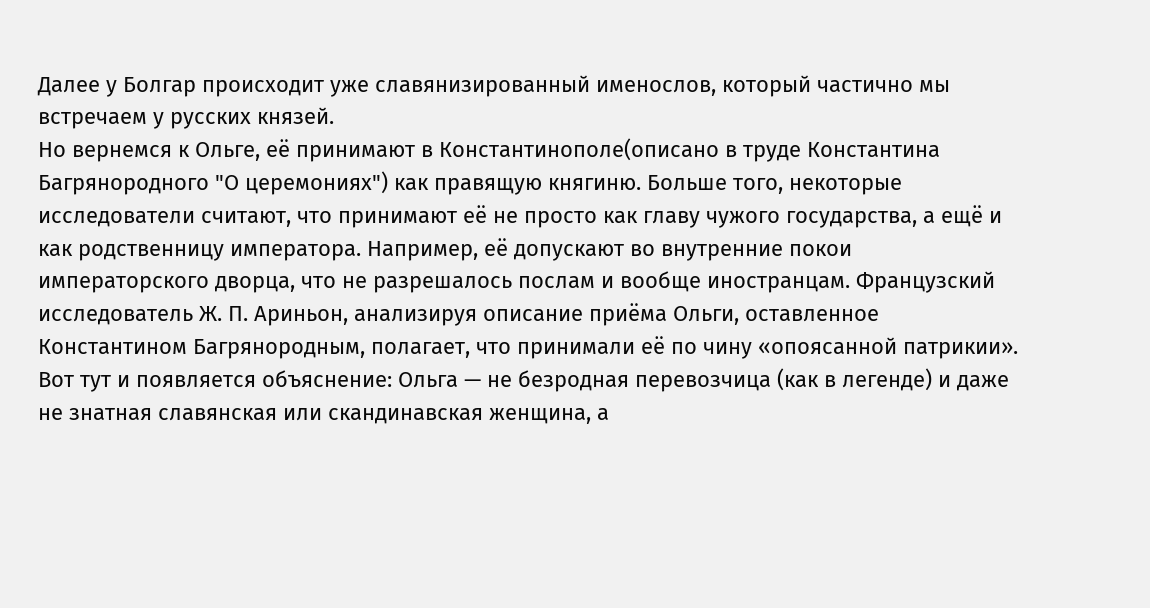Далее у Болгар происходит уже славянизированный именослов, который частично мы встречаем у русских князей.
Но вернемся к Ольге, её принимают в Константинополе(описано в труде Константина Багрянородного "О церемониях") как правящую княгиню. Больше того, некоторые исследователи считают, что принимают её не просто как главу чужого государства, а ещё и как родственницу императора. Например, её допускают во внутренние покои императорского дворца, что не разрешалось послам и вообще иностранцам. Французский исследователь Ж. П. Ариньон, анализируя описание приёма Ольги, оставленное Константином Багрянородным, полагает, что принимали её по чину «опоясанной патрикии».
Вот тут и появляется объяснение: Ольга — не безродная перевозчица (как в легенде) и даже не знатная славянская или скандинавская женщина, а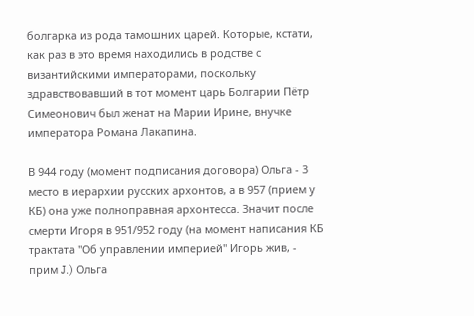болгарка из рода тамошних царей. Которые, кстати, как раз в это время находились в родстве с византийскими императорами, поскольку здравствовавший в тот момент царь Болгарии Пётр Симеонович был женат на Марии Ирине, внучке императора Романа Лакапина.

В 944 году (момент подписания договора) Ольга - 3 место в иерархии русских архонтов, а в 957 (прием у КБ) она уже полноправная архонтесса. Значит после смерти Игоря в 951/952 году (на момент написания КБ трактата "Об управлении империей" Игорь жив, - прим J.) Ольга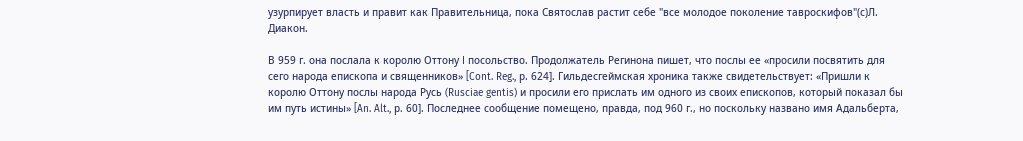узурпирует власть и правит как Правительница, пока Святослав растит себе "все молодое поколение тавроскифов"(с)Л. Диакон.

В 959 г. она послала к королю Оттону I посольство. Продолжатель Регинона пишет, что послы ее «просили посвятить для сего народа епископа и священников» [Cont. Reg., р. 624]. Гильдесгеймская хроника также свидетельствует: «Пришли к королю Оттону послы народа Русь (Rusciae gentis) и просили его прислать им одного из своих епископов, который показал бы им путь истины» [An. Alt., р. 60]. Последнее сообщение помещено, правда, под 960 г., но поскольку названо имя Адальберта,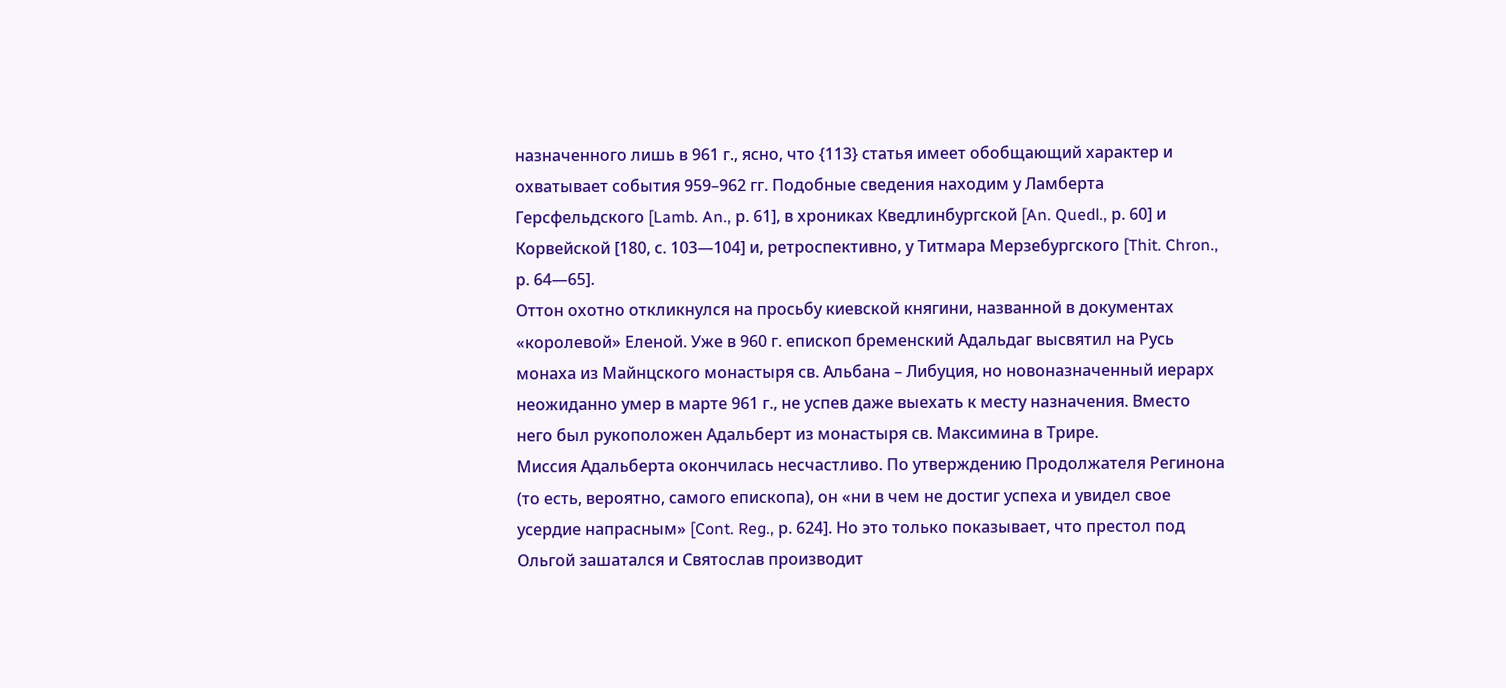назначенного лишь в 961 г., ясно, что {113} статья имеет обобщающий характер и охватывает события 959–962 гг. Подобные сведения находим у Ламберта Герсфельдского [Lamb. An., р. 61], в хрониках Кведлинбургской [An. Quedl., р. 60] и Корвейской [180, с. 103—104] и, ретроспективно, у Титмара Мерзебургского [Thit. Chron., р. 64—65].
Оттон охотно откликнулся на просьбу киевской княгини, названной в документах «королевой» Еленой. Уже в 960 г. епископ бременский Адальдаг высвятил на Русь монаха из Майнцского монастыря св. Альбана – Либуция, но новоназначенный иерарх неожиданно умер в марте 961 г., не успев даже выехать к месту назначения. Вместо него был рукоположен Адальберт из монастыря св. Максимина в Трире.
Миссия Адальберта окончилась несчастливо. По утверждению Продолжателя Регинона (то есть, вероятно, самого епископа), он «ни в чем не достиг успеха и увидел свое усердие напрасным» [Cont. Reg., р. 624]. Но это только показывает, что престол под Ольгой зашатался и Святослав производит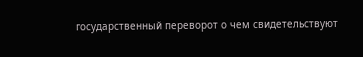государственный переворот о чем свидетельствуют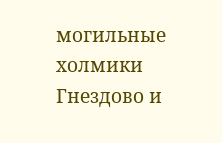могильные холмики Гнездово и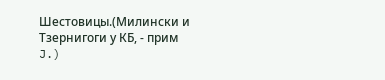Шестовицы.(Милински и Тзернигоги у КБ, - прим J.)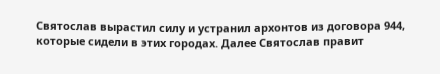Святослав вырастил силу и устранил архонтов из договора 944, которые сидели в этих городах. Далее Святослав правит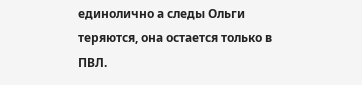единолично а следы Ольги теряются, она остается только в ПВЛ.